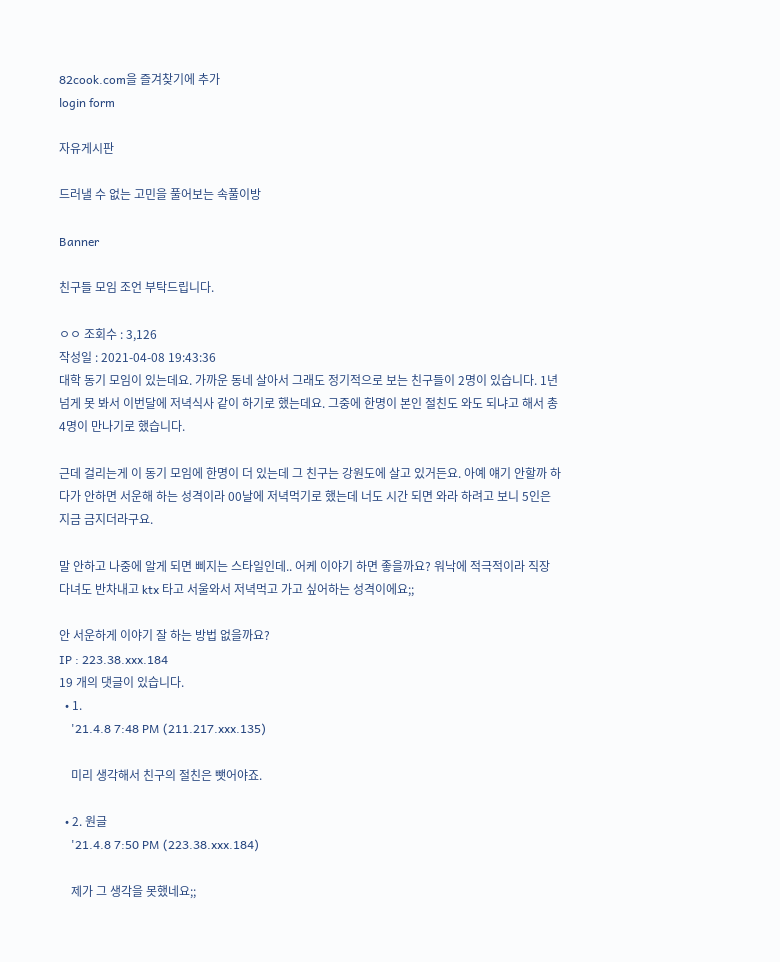82cook.com을 즐겨찾기에 추가
login form

자유게시판

드러낼 수 없는 고민을 풀어보는 속풀이방

Banner

친구들 모임 조언 부탁드립니다.

ㅇㅇ 조회수 : 3,126
작성일 : 2021-04-08 19:43:36
대학 동기 모임이 있는데요. 가까운 동네 살아서 그래도 정기적으로 보는 친구들이 2명이 있습니다. 1년 넘게 못 봐서 이번달에 저녁식사 같이 하기로 했는데요. 그중에 한명이 본인 절친도 와도 되냐고 해서 총 4명이 만나기로 했습니다.

근데 걸리는게 이 동기 모임에 한명이 더 있는데 그 친구는 강원도에 살고 있거든요. 아예 얘기 안할까 하다가 안하면 서운해 하는 성격이라 00날에 저녁먹기로 했는데 너도 시간 되면 와라 하려고 보니 5인은 지금 금지더라구요.

말 안하고 나중에 알게 되면 삐지는 스타일인데.. 어케 이야기 하면 좋을까요? 워낙에 적극적이라 직장 다녀도 반차내고 ktx 타고 서울와서 저녁먹고 가고 싶어하는 성격이에요;;

안 서운하게 이야기 잘 하는 방법 없을까요?
IP : 223.38.xxx.184
19 개의 댓글이 있습니다.
  • 1.
    '21.4.8 7:48 PM (211.217.xxx.135)

    미리 생각해서 친구의 절친은 뺏어야죠.

  • 2. 원글
    '21.4.8 7:50 PM (223.38.xxx.184)

    제가 그 생각을 못했네요;;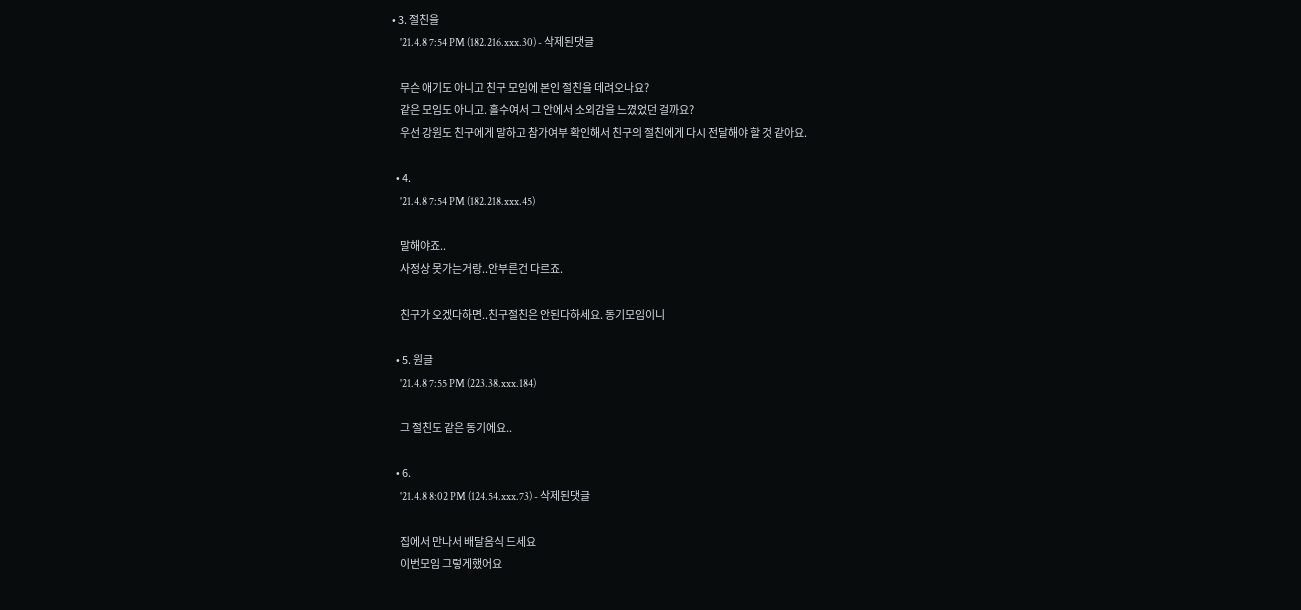• 3. 절친을
    '21.4.8 7:54 PM (182.216.xxx.30) - 삭제된댓글

    무슨 애기도 아니고 친구 모임에 본인 절친을 데려오나요?
    같은 모임도 아니고. 홀수여서 그 안에서 소외감을 느꼈었던 걸까요?
    우선 강원도 친구에게 말하고 참가여부 확인해서 친구의 절친에게 다시 전달해야 할 것 같아요.

  • 4.
    '21.4.8 7:54 PM (182.218.xxx.45)

    말해야죠..
    사정상 못가는거랑..안부른건 다르죠.

    친구가 오겠다하면..친구절친은 안된다하세요. 동기모임이니

  • 5. 원글
    '21.4.8 7:55 PM (223.38.xxx.184)

    그 절친도 같은 동기에요..

  • 6.
    '21.4.8 8:02 PM (124.54.xxx.73) - 삭제된댓글

    집에서 만나서 배달음식 드세요
    이번모임 그렇게했어요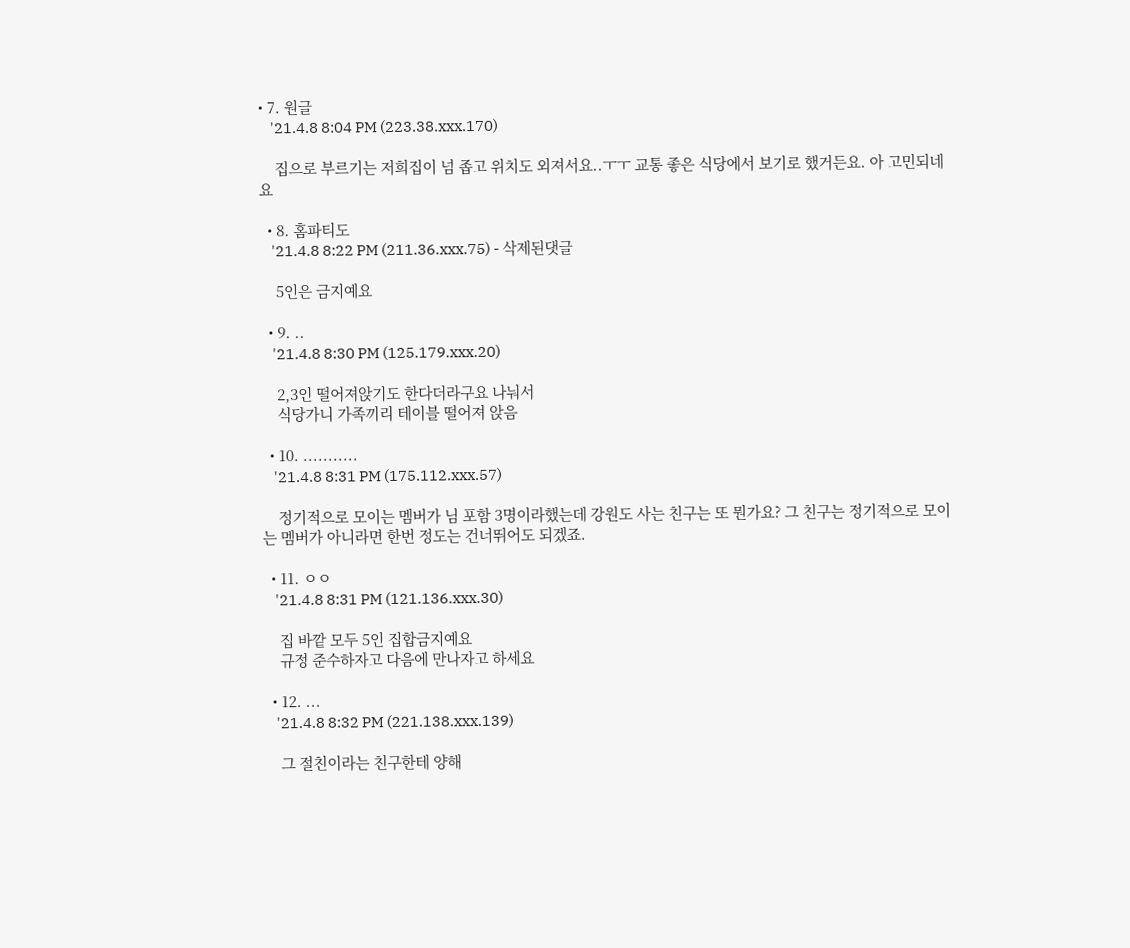• 7. 원글
    '21.4.8 8:04 PM (223.38.xxx.170)

    집으로 부르기는 저희집이 넘 좁고 위치도 외져서요..ㅜㅜ 교통 좋은 식당에서 보기로 했거든요. 아 고민되네요

  • 8. 홈파티도
    '21.4.8 8:22 PM (211.36.xxx.75) - 삭제된댓글

    5인은 금지예요

  • 9. ..
    '21.4.8 8:30 PM (125.179.xxx.20)

    2,3인 떨어져앉기도 한다더라구요 나눠서
    식당가니 가족끼리 테이블 떨어져 앉음

  • 10. ...........
    '21.4.8 8:31 PM (175.112.xxx.57)

    정기적으로 모이는 멤버가 님 포함 3명이라했는데 강원도 사는 친구는 또 뭔가요? 그 친구는 정기적으로 모이는 멤버가 아니라면 한번 정도는 건너뛰어도 되겠죠.

  • 11. ㅇㅇ
    '21.4.8 8:31 PM (121.136.xxx.30)

    집 바깥 모두 5인 집합금지예요
    규정 준수하자고 다음에 만나자고 하세요

  • 12. ...
    '21.4.8 8:32 PM (221.138.xxx.139)

    그 절친이라는 친구한테 양해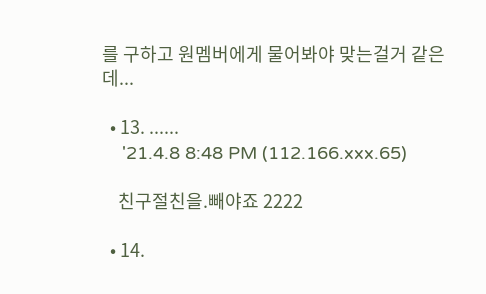를 구하고 원멤버에게 물어봐야 맞는걸거 같은데...

  • 13. ......
    '21.4.8 8:48 PM (112.166.xxx.65)

    친구절친을.빼야죠 2222

  • 14.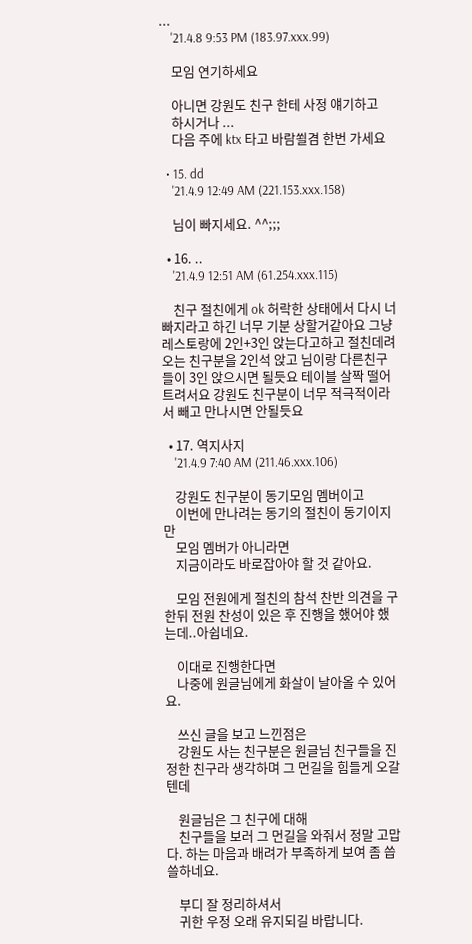...
    '21.4.8 9:53 PM (183.97.xxx.99)

    모임 연기하세요

    아니면 강원도 친구 한테 사정 얘기하고
    하시거나 ...
    다음 주에 ktx 타고 바람쐴겸 한번 가세요

  • 15. dd
    '21.4.9 12:49 AM (221.153.xxx.158)

    님이 빠지세요. ^^;;;

  • 16. ..
    '21.4.9 12:51 AM (61.254.xxx.115)

    친구 절친에게 ok 허락한 상태에서 다시 너 빠지라고 하긴 너무 기분 상할거같아요 그냥 레스토랑에 2인+3인 앉는다고하고 절친데려오는 친구분을 2인석 앉고 님이랑 다른친구들이 3인 앉으시면 될듯요 테이블 살짝 떨어트려서요 강원도 친구분이 너무 적극적이라서 빼고 만나시면 안될듯요

  • 17. 역지사지
    '21.4.9 7:40 AM (211.46.xxx.106)

    강원도 친구분이 동기모임 멤버이고
    이번에 만나려는 동기의 절친이 동기이지만
    모임 멤버가 아니라면
    지금이라도 바로잡아야 할 것 같아요.

    모임 전원에게 절친의 참석 찬반 의견을 구한뒤 전원 찬성이 있은 후 진행을 했어야 했는데..아쉽네요.

    이대로 진행한다면
    나중에 원글님에게 화살이 날아올 수 있어요.

    쓰신 글을 보고 느낀점은
    강원도 사는 친구분은 원글님 친구들을 진정한 친구라 생각하며 그 먼길을 힘들게 오갈텐데

    원글님은 그 친구에 대해
    친구들을 보러 그 먼길을 와줘서 정말 고맙다. 하는 마음과 배려가 부족하게 보여 좀 씁쓸하네요.

    부디 잘 정리하셔서
    귀한 우정 오래 유지되길 바랍니다.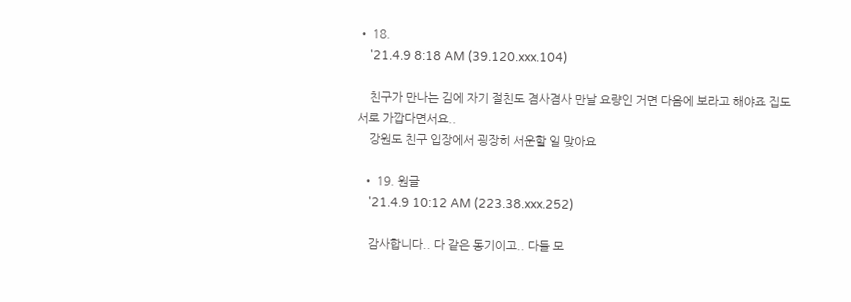• 18.
    '21.4.9 8:18 AM (39.120.xxx.104)

    친구가 만나는 김에 자기 절친도 겸사겸사 만날 요량인 거면 다음에 보라고 해야죠 집도 서로 가깝다면서요..
    강원도 친구 입장에서 굉장히 서운할 일 맞아요

  • 19. 원글
    '21.4.9 10:12 AM (223.38.xxx.252)

    감사합니다.. 다 같은 동기이고.. 다들 모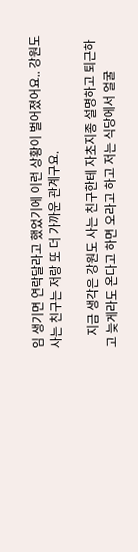임 생기면 연락달라고 했었기에 이런 상황이 벌어졌어요.. 강원도 사는 친구는 저랑 또 더 가까운 관계구요.

    지금 생각은 강원도 사는 친구한테 자초지종 설명하고 퇴근하고 늦게라도 온다고 하면 오라고 하고 저는 식당에서 얼굴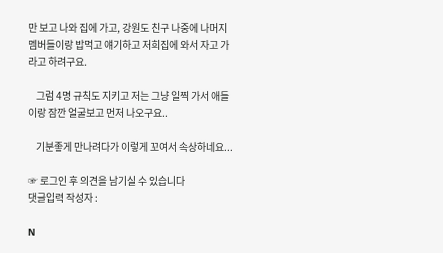만 보고 나와 집에 가고, 강원도 친구 나중에 나머지 멤버들이랑 밥먹고 얘기하고 저희집에 와서 자고 가라고 하려구요.

    그럼 4명 규칙도 지키고 저는 그냥 일찍 가서 애들이랑 잠깐 얼굴보고 먼저 나오구요..

    기분좋게 만나려다가 이렇게 꼬여서 속상하네요...

☞ 로그인 후 의견을 남기실 수 있습니다
댓글입력 작성자 :

N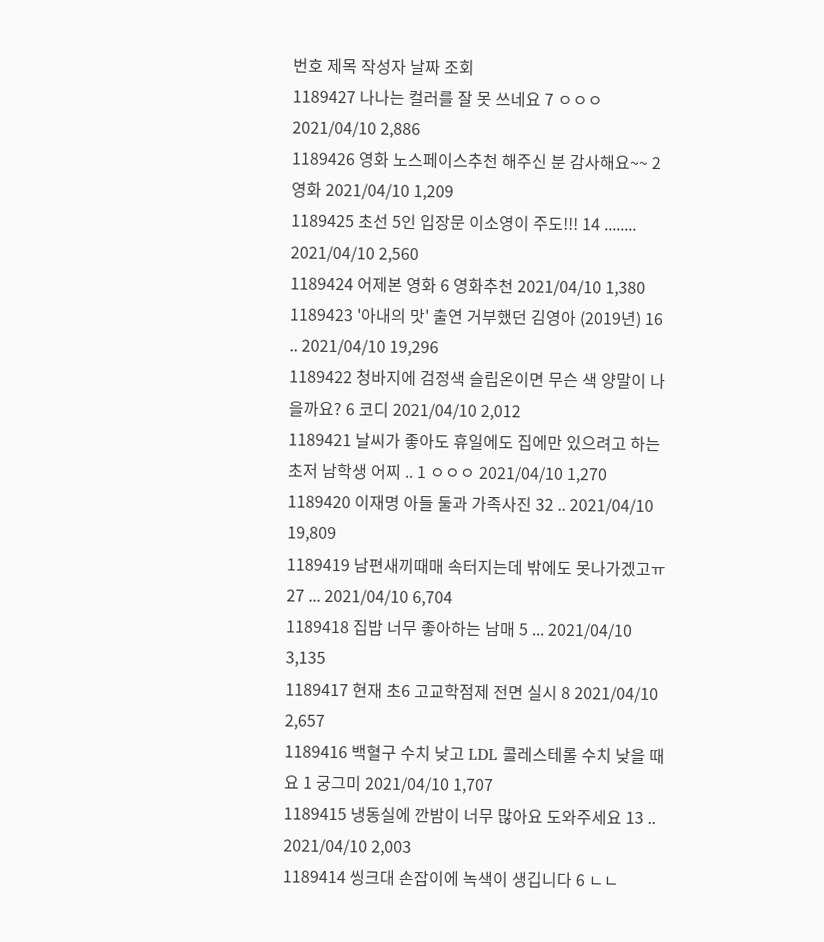번호 제목 작성자 날짜 조회
1189427 나나는 컬러를 잘 못 쓰네요 7 ㅇㅇㅇ 2021/04/10 2,886
1189426 영화 노스페이스추천 해주신 분 감사해요~~ 2 영화 2021/04/10 1,209
1189425 초선 5인 입장문 이소영이 주도!!! 14 ........ 2021/04/10 2,560
1189424 어제본 영화 6 영화추천 2021/04/10 1,380
1189423 '아내의 맛' 출연 거부했던 김영아 (2019년) 16 .. 2021/04/10 19,296
1189422 청바지에 검정색 슬립온이면 무슨 색 양말이 나을까요? 6 코디 2021/04/10 2,012
1189421 날씨가 좋아도 휴일에도 집에만 있으려고 하는 초저 남학생 어찌 .. 1 ㅇㅇㅇ 2021/04/10 1,270
1189420 이재명 아들 둘과 가족사진 32 .. 2021/04/10 19,809
1189419 남편새끼때매 속터지는데 밖에도 못나가겠고ㅠ 27 ... 2021/04/10 6,704
1189418 집밥 너무 좋아하는 남매 5 ... 2021/04/10 3,135
1189417 현재 초6 고교학점제 전면 실시 8 2021/04/10 2,657
1189416 백혈구 수치 낮고 LDL 콜레스테롤 수치 낮을 때요 1 궁그미 2021/04/10 1,707
1189415 냉동실에 깐밤이 너무 많아요 도와주세요 13 .. 2021/04/10 2,003
1189414 씽크대 손잡이에 녹색이 생깁니다 6 ㄴㄴ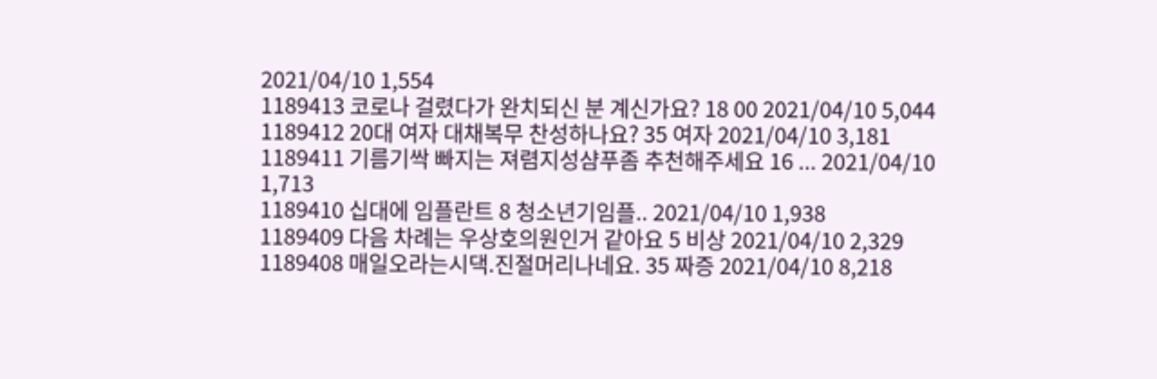2021/04/10 1,554
1189413 코로나 걸렸다가 완치되신 분 계신가요? 18 00 2021/04/10 5,044
1189412 20대 여자 대채복무 찬성하나요? 35 여자 2021/04/10 3,181
1189411 기름기싹 빠지는 져렴지성샴푸좀 추천해주세요 16 ... 2021/04/10 1,713
1189410 십대에 임플란트 8 청소년기임플.. 2021/04/10 1,938
1189409 다음 차례는 우상호의원인거 같아요 5 비상 2021/04/10 2,329
1189408 매일오라는시댁.진절머리나네요. 35 짜증 2021/04/10 8,218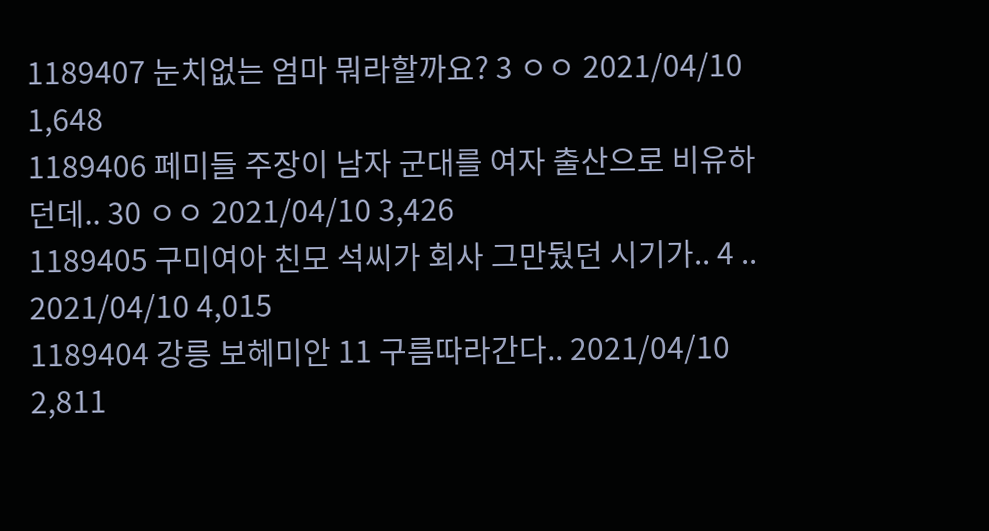1189407 눈치없는 엄마 뭐라할까요? 3 ㅇㅇ 2021/04/10 1,648
1189406 페미들 주장이 남자 군대를 여자 출산으로 비유하던데.. 30 ㅇㅇ 2021/04/10 3,426
1189405 구미여아 친모 석씨가 회사 그만뒀던 시기가.. 4 .. 2021/04/10 4,015
1189404 강릉 보헤미안 11 구름따라간다.. 2021/04/10 2,811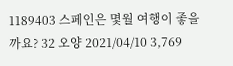1189403 스페인은 몇월 여행이 좋을까요? 32 오양 2021/04/10 3,769